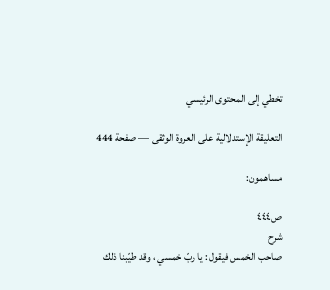تخطي إلى المحتوى الرئيسي

التعليقة الإستدلالية على العروة الوثقى — صفحة 444

مساهمون:

ص٤٤٤
شرح
صاحب الخمس فيقول : يا ربّ خمسي ، وقد طيّبنا ذلك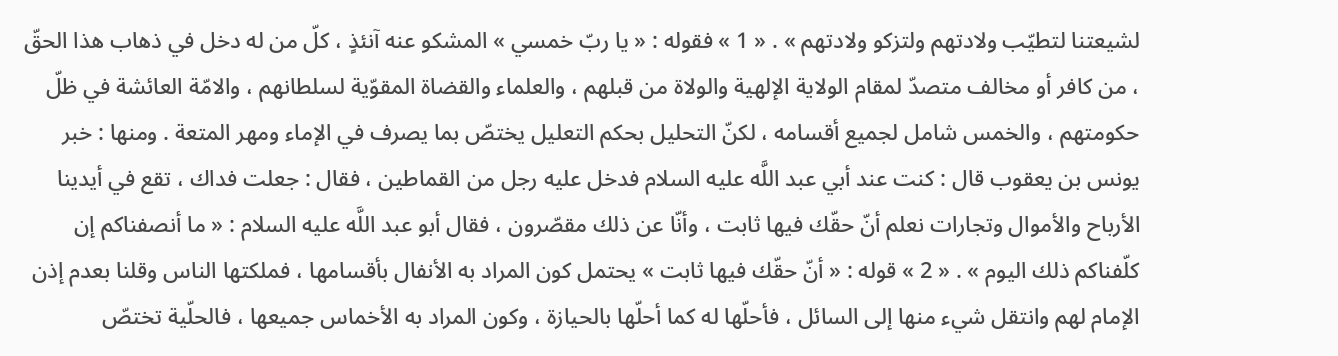لشيعتنا لتطيّب ولادتهم ولتزكو ولادتهم » . « 1 » فقوله : « يا ربّ خمسي » المشكو عنه آنئذٍ ، كلّ من له دخل في ذهاب هذا الحقّ ، من كافر أو مخالف متصدّ لمقام الولاية الإلهية والولاة من قبلهم ، والعلماء والقضاة المقوّية لسلطانهم ، والامّة العائشة في ظلّ حكومتهم ، والخمس شامل لجميع أقسامه ، لكنّ التحليل بحكم التعليل يختصّ بما يصرف في الإماء ومهر المتعة . ومنها : خبر يونس بن يعقوب قال : كنت عند أبي عبد اللَّه عليه السلام فدخل عليه رجل من القماطين ، فقال : جعلت فداك ، تقع في أيدينا الأرباح والأموال وتجارات نعلم أنّ حقّك فيها ثابت ، وأنّا عن ذلك مقصّرون ، فقال أبو عبد اللَّه عليه السلام : « ما أنصفناكم إن كلّفناكم ذلك اليوم » . « 2 » قوله : « أنّ حقّك فيها ثابت » يحتمل كون المراد به الأنفال بأقسامها ، فملكتها الناس وقلنا بعدم إذن الإمام لهم وانتقل شيء منها إلى السائل ، فأحلّها له كما أحلّها بالحيازة ، وكون المراد به الأخماس جميعها ، فالحلّية تختصّ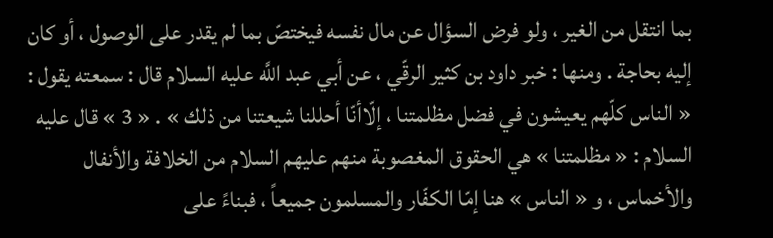بما انتقل من الغير ، ولو فرض السؤال عن مال نفسه فيختصّ بما لم يقدر على الوصول ، أو كان إليه بحاجة . ومنها : خبر داود بن كثير الرقّي ، عن أبي عبد اللَّه عليه السلام قال : سمعته يقول : « الناس كلّهم يعيشون في فضل مظلمتنا ، إلّاأنّا أحللنا شيعتنا من ذلك » . « 3 » قال عليه السلام : « مظلمتنا » هي الحقوق المغصوبة منهم عليهم السلام من الخلافة والأنفال والأخماس ، و « الناس » هنا إمّا الكفّار والمسلمون جميعاً ، فبناءً على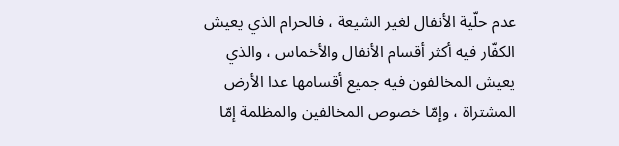عدم حلّية الأنفال لغير الشيعة ، فالحرام الذي يعيش الكفّار فيه أكثر أقسام الأنفال والأخماس ، والذي يعيش المخالفون فيه جميع أقسامها عدا الأرض المشتراة ، وإمّا خصوص المخالفين والمظلمة إمّا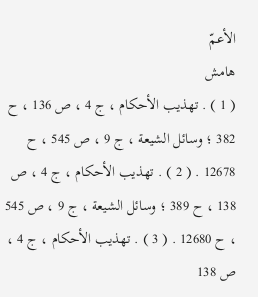الأعمّ
هامش
( 1 ) . تهذيب الأحكام ، ج 4 ، ص 136 ، ح 382 ؛ وسائل الشيعة ، ج 9 ، ص 545 ، ح 12678 . ( 2 ) . تهذيب الأحكام ، ج 4 ، ص 138 ، ح 389 ؛ وسائل الشيعة ، ج 9 ، ص 545 ، ح 12680 . ( 3 ) . تهذيب الأحكام ، ج 4 ، ص 138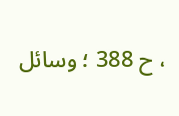، ح 388 ؛ وسائل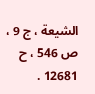الشيعة ، ج 9 ، ص 546 ، ح 12681 .